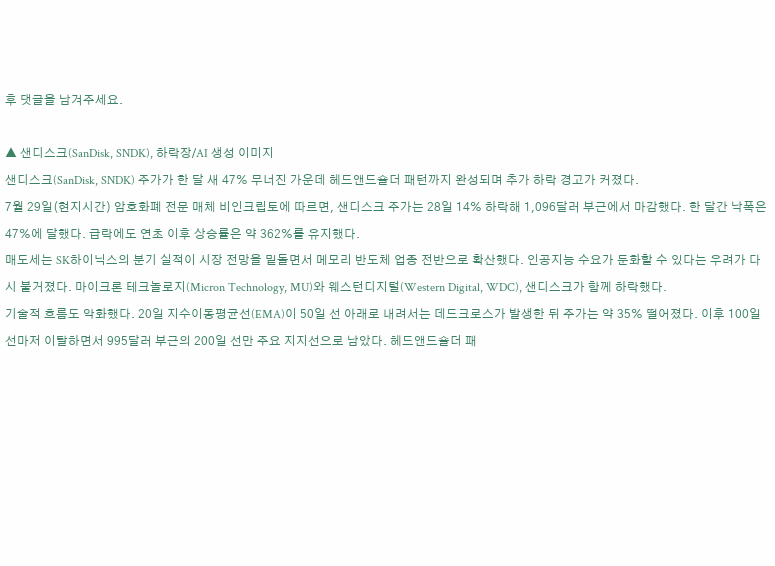후 댓글을 남겨주세요.

▲ 샌디스크(SanDisk, SNDK), 하락장/AI 생성 이미지
샌디스크(SanDisk, SNDK) 주가가 한 달 새 47% 무너진 가운데 헤드앤드숄더 패턴까지 완성되며 추가 하락 경고가 커졌다.
7월 29일(현지시간) 암호화폐 전문 매체 비인크립토에 따르면, 샌디스크 주가는 28일 14% 하락해 1,096달러 부근에서 마감했다. 한 달간 낙폭은 47%에 달했다. 급락에도 연초 이후 상승률은 약 362%를 유지했다.
매도세는 SK하이닉스의 분기 실적이 시장 전망을 밑돌면서 메모리 반도체 업종 전반으로 확산했다. 인공지능 수요가 둔화할 수 있다는 우려가 다시 불거졌다. 마이크론 테크놀로지(Micron Technology, MU)와 웨스턴디지털(Western Digital, WDC), 샌디스크가 함께 하락했다.
기술적 흐름도 악화했다. 20일 지수이동평균선(EMA)이 50일 선 아래로 내려서는 데드크로스가 발생한 뒤 주가는 약 35% 떨어졌다. 이후 100일 선마저 이탈하면서 995달러 부근의 200일 선만 주요 지지선으로 남았다. 헤드앤드숄더 패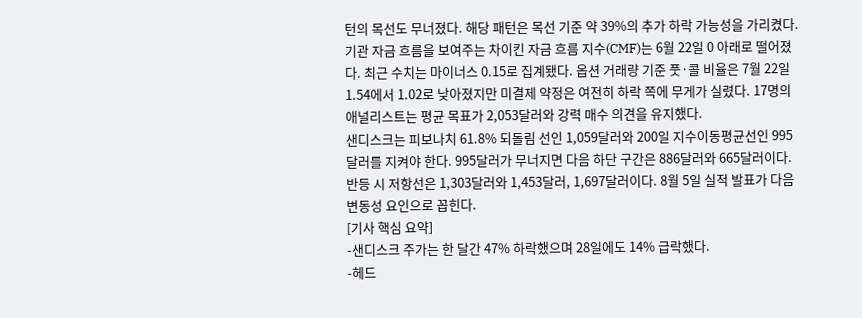턴의 목선도 무너졌다. 해당 패턴은 목선 기준 약 39%의 추가 하락 가능성을 가리켰다.
기관 자금 흐름을 보여주는 차이킨 자금 흐름 지수(CMF)는 6월 22일 0 아래로 떨어졌다. 최근 수치는 마이너스 0.15로 집계됐다. 옵션 거래량 기준 풋·콜 비율은 7월 22일 1.54에서 1.02로 낮아졌지만 미결제 약정은 여전히 하락 쪽에 무게가 실렸다. 17명의 애널리스트는 평균 목표가 2,053달러와 강력 매수 의견을 유지했다.
샌디스크는 피보나치 61.8% 되돌림 선인 1,059달러와 200일 지수이동평균선인 995달러를 지켜야 한다. 995달러가 무너지면 다음 하단 구간은 886달러와 665달러이다. 반등 시 저항선은 1,303달러와 1,453달러, 1,697달러이다. 8월 5일 실적 발표가 다음 변동성 요인으로 꼽힌다.
[기사 핵심 요약]
-샌디스크 주가는 한 달간 47% 하락했으며 28일에도 14% 급락했다.
-헤드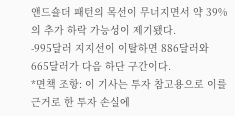앤드숄더 패턴의 목선이 무너지면서 약 39%의 추가 하락 가능성이 제기됐다.
-995달러 지지선이 이탈하면 886달러와 665달러가 다음 하단 구간이다.
*면책 조항: 이 기사는 투자 참고용으로 이를 근거로 한 투자 손실에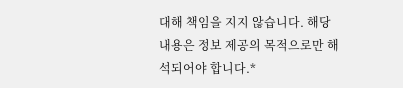대해 책임을 지지 않습니다. 해당 내용은 정보 제공의 목적으로만 해석되어야 합니다.*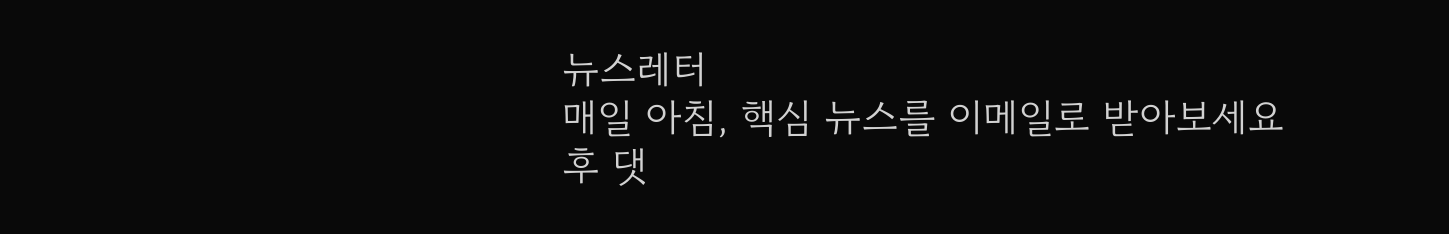뉴스레터
매일 아침, 핵심 뉴스를 이메일로 받아보세요
후 댓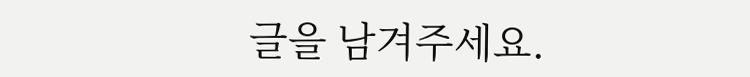글을 남겨주세요.